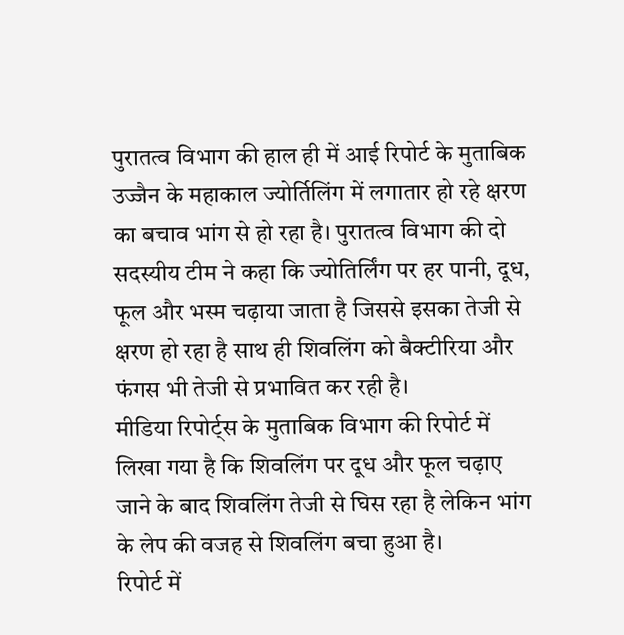पुरातत्व विभाग की हाल ही में आई रिपोर्ट के मुताबिक उज्जैन के महाकाल ज्योर्तिलिंग में लगातार हो रहे क्षरण का बचाव भांग से हो रहा है। पुरातत्व विभाग की दो सदस्यीय टीम ने कहा कि ज्योतिर्लिंग पर हर पानी, दूध, फूल और भस्म चढ़ाया जाता है जिससे इसका तेजी से क्षरण हो रहा है साथ ही शिवलिंग को बैक्टीरिया और फंगस भी तेजी से प्रभावित कर रही है।
मीडिया रिपोर्ट्स के मुताबिक विभाग की रिपोर्ट में लिखा गया है कि शिवलिंग पर दूध और फूल चढ़ाए जाने के बाद शिवलिंग तेजी से घिस रहा है लेकिन भांग के लेप की वजह से शिवलिंग बचा हुआ है।
रिपोर्ट में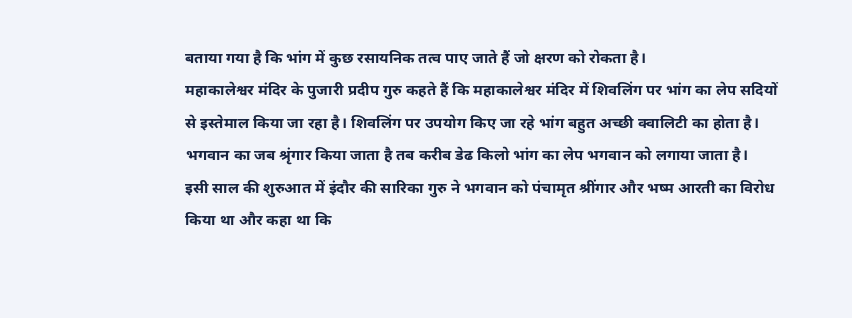बताया गया है कि भांग में कुछ रसायनिक तत्व पाए जाते हैं जो क्षरण को रोकता है।
महाकालेश्वर मंदिर के पुजारी प्रदीप गुरु कहते हैं कि महाकालेश्वर मंदिर में शिवलिंग पर भांग का लेप सदियों से इस्तेमाल किया जा रहा है। शिवलिंग पर उपयोग किए जा रहे भांग बहुत अच्छी क्वालिटी का होता है। भगवान का जब श्रृंगार किया जाता है तब करीब डेढ किलो भांग का लेप भगवान को लगाया जाता है।
इसी साल की शुरुआत में इंदौर की सारिका गुरु ने भगवान को पंचामृत श्रींगार और भष्म आरती का विरोध किया था और कहा था कि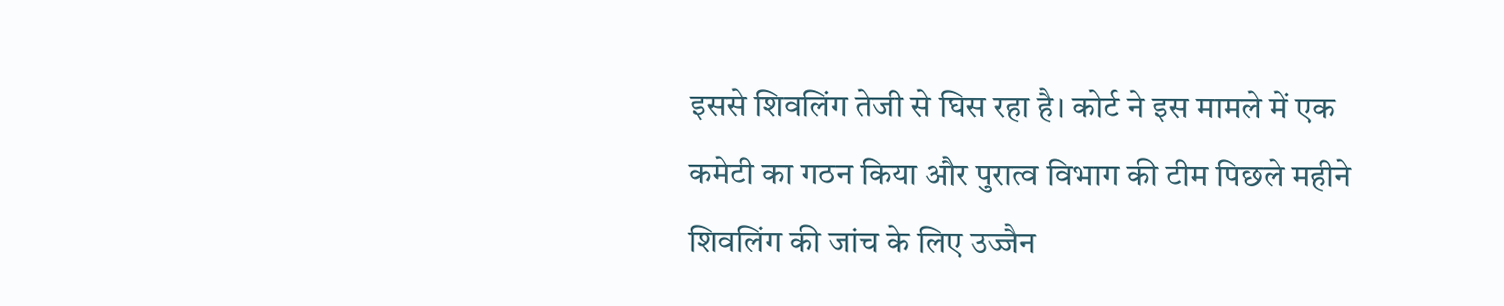इससे शिवलिंग तेजी से घिस रहा है। कोर्ट ने इस मामले में एक कमेटी का गठन किया और पुरात्व विभाग की टीम पिछले महीने शिवलिंग की जांच के लिए उज्जैन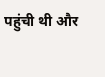पहुंची थी और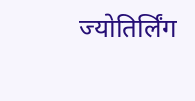ज्योतिर्लिंग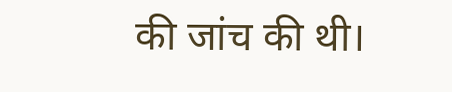की जांच की थी।